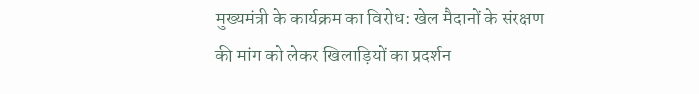मुख्यमंत्री के कार्यक्रम का विरोध: खेल मैदानों के संरक्षण की मांग को लेकर खिलाड़ियों का प्रदर्शन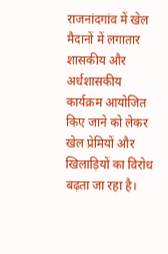राजनांदगांव में खेल मैदानों में लगातार शासकीय और अर्धशासकीय कार्यक्रम आयोजित किए जाने को लेकर खेल प्रेमियों और खिलाड़ियों का विरोध बढ़ता जा रहा है।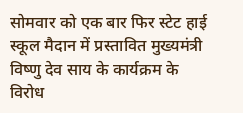सोमवार को एक बार फिर स्टेट हाई स्कूल मैदान में प्रस्तावित मुख्यमंत्री विष्णु देव साय के कार्यक्रम के विरोध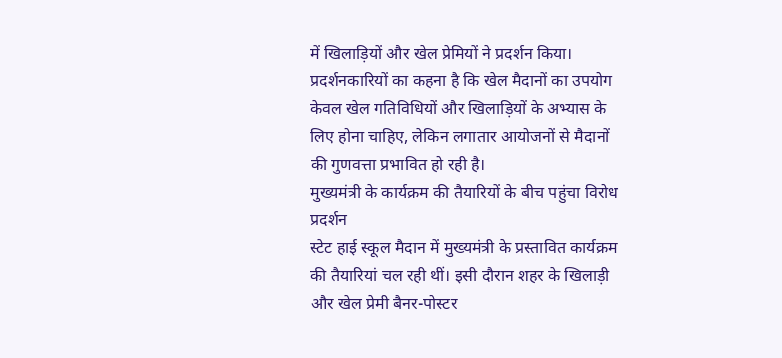में खिलाड़ियों और खेल प्रेमियों ने प्रदर्शन किया। प्रदर्शनकारियों का कहना है कि खेल मैदानों का उपयोग केवल खेल गतिविधियों और खिलाड़ियों के अभ्यास के लिए होना चाहिए, लेकिन लगातार आयोजनों से मैदानों की गुणवत्ता प्रभावित हो रही है।
मुख्यमंत्री के कार्यक्रम की तैयारियों के बीच पहुंचा विरोध प्रदर्शन
स्टेट हाई स्कूल मैदान में मुख्यमंत्री के प्रस्तावित कार्यक्रम की तैयारियां चल रही थीं। इसी दौरान शहर के खिलाड़ी और खेल प्रेमी बैनर-पोस्टर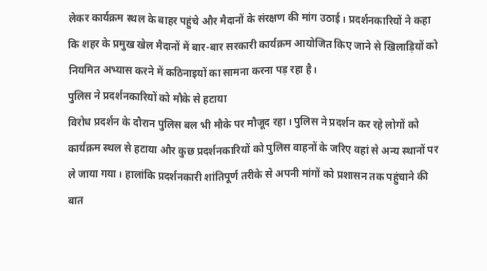लेकर कार्यक्रम स्थल के बाहर पहुंचे और मैदानों के संरक्षण की मांग उठाई। प्रदर्शनकारियों ने कहा कि शहर के प्रमुख खेल मैदानों में बार-बार सरकारी कार्यक्रम आयोजित किए जाने से खिलाड़ियों को नियमित अभ्यास करने में कठिनाइयों का सामना करना पड़ रहा है।
पुलिस ने प्रदर्शनकारियों को मौके से हटाया
विरोध प्रदर्शन के दौरान पुलिस बल भी मौके पर मौजूद रहा। पुलिस ने प्रदर्शन कर रहे लोगों को कार्यक्रम स्थल से हटाया और कुछ प्रदर्शनकारियों को पुलिस वाहनों के जरिए वहां से अन्य स्थानों पर ले जाया गया। हालांकि प्रदर्शनकारी शांतिपूर्ण तरीके से अपनी मांगों को प्रशासन तक पहुंचाने की बात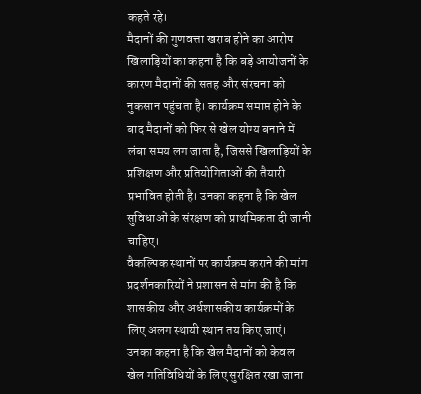कहते रहे।
मैदानों की गुणवत्ता खराब होने का आरोप
खिलाड़ियों का कहना है कि बड़े आयोजनों के कारण मैदानों की सतह और संरचना को नुकसान पहुंचता है। कार्यक्रम समाप्त होने के बाद मैदानों को फिर से खेल योग्य बनाने में लंबा समय लग जाता है, जिससे खिलाड़ियों के प्रशिक्षण और प्रतियोगिताओं की तैयारी प्रभावित होती है। उनका कहना है कि खेल सुविधाओं के संरक्षण को प्राथमिकता दी जानी चाहिए।
वैकल्पिक स्थानों पर कार्यक्रम कराने की मांग
प्रदर्शनकारियों ने प्रशासन से मांग की है कि शासकीय और अर्धशासकीय कार्यक्रमों के लिए अलग स्थायी स्थान तय किए जाएं। उनका कहना है कि खेल मैदानों को केवल खेल गतिविधियों के लिए सुरक्षित रखा जाना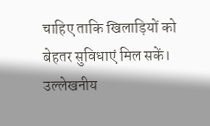चाहिए ताकि खिलाड़ियों को बेहतर सुविधाएं मिल सकें। उल्लेखनीय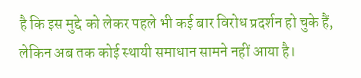है कि इस मुद्दे को लेकर पहले भी कई बार विरोध प्रदर्शन हो चुके हैं, लेकिन अब तक कोई स्थायी समाधान सामने नहीं आया है।